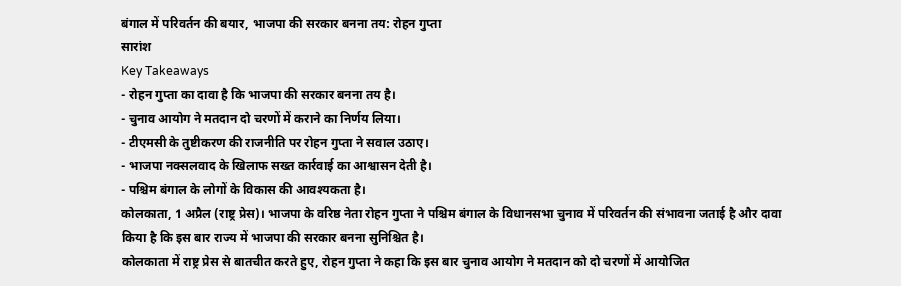बंगाल में परिवर्तन की बयार, भाजपा की सरकार बनना तय: रोहन गुप्ता
सारांश
Key Takeaways
- रोहन गुप्ता का दावा है कि भाजपा की सरकार बनना तय है।
- चुनाव आयोग ने मतदान दो चरणों में कराने का निर्णय लिया।
- टीएमसी के तुष्टीकरण की राजनीति पर रोहन गुप्ता ने सवाल उठाए।
- भाजपा नक्सलवाद के खिलाफ सख्त कार्रवाई का आश्वासन देती है।
- पश्चिम बंगाल के लोगों के विकास की आवश्यकता है।
कोलकाता, 1 अप्रैल (राष्ट्र प्रेस)। भाजपा के वरिष्ठ नेता रोहन गुप्ता ने पश्चिम बंगाल के विधानसभा चुनाव में परिवर्तन की संभावना जताई है और दावा किया है कि इस बार राज्य में भाजपा की सरकार बनना सुनिश्चित है।
कोलकाता में राष्ट्र प्रेस से बातचीत करते हुए, रोहन गुप्ता ने कहा कि इस बार चुनाव आयोग ने मतदान को दो चरणों में आयोजित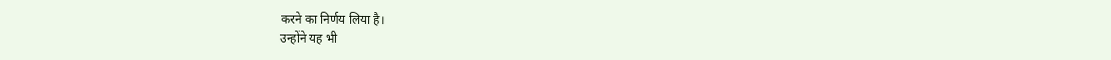करने का निर्णय लिया है।
उन्होंने यह भी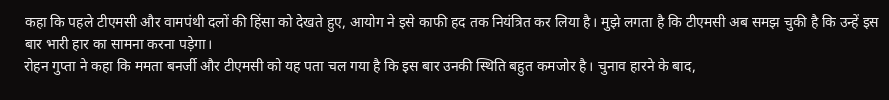कहा कि पहले टीएमसी और वामपंथी दलों की हिंसा को देखते हुए, आयोग ने इसे काफी हद तक नियंत्रित कर लिया है। मुझे लगता है कि टीएमसी अब समझ चुकी है कि उन्हें इस बार भारी हार का सामना करना पड़ेगा।
रोहन गुप्ता ने कहा कि ममता बनर्जी और टीएमसी को यह पता चल गया है कि इस बार उनकी स्थिति बहुत कमजोर है। चुनाव हारने के बाद,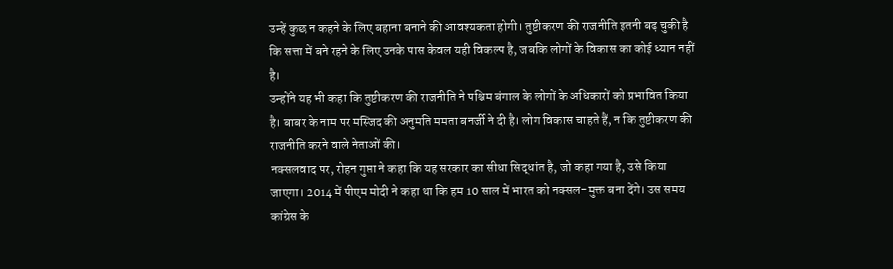उन्हें कुछ न कहने के लिए बहाना बनाने की आवश्यकता होगी। तुष्टीकरण की राजनीति इतनी बढ़ चुकी है कि सत्ता में बने रहने के लिए उनके पास केवल यही विकल्प है, जबकि लोगों के विकास का कोई ध्यान नहीं है।
उन्होंने यह भी कहा कि तुष्टीकरण की राजनीति ने पश्चिम बंगाल के लोगों के अधिकारों को प्रभावित किया है। बाबर के नाम पर मस्जिद की अनुमति ममता बनर्जी ने दी है। लोग विकास चाहते हैं, न कि तुष्टीकरण की राजनीति करने वाले नेताओं की।
नक्सलवाद पर, रोहन गुप्ता ने कहा कि यह सरकार का सीधा सिद्धांत है, जो कहा गया है, उसे किया जाएगा। 2014 में पीएम मोदी ने कहा था कि हम 10 साल में भारत को नक्सल-मुक्त बना देंगे। उस समय कांग्रेस के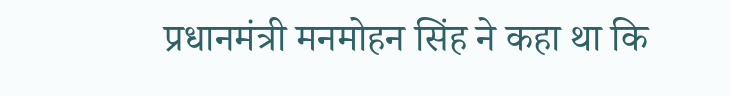प्रधानमंत्री मनमोहन सिंह ने कहा था कि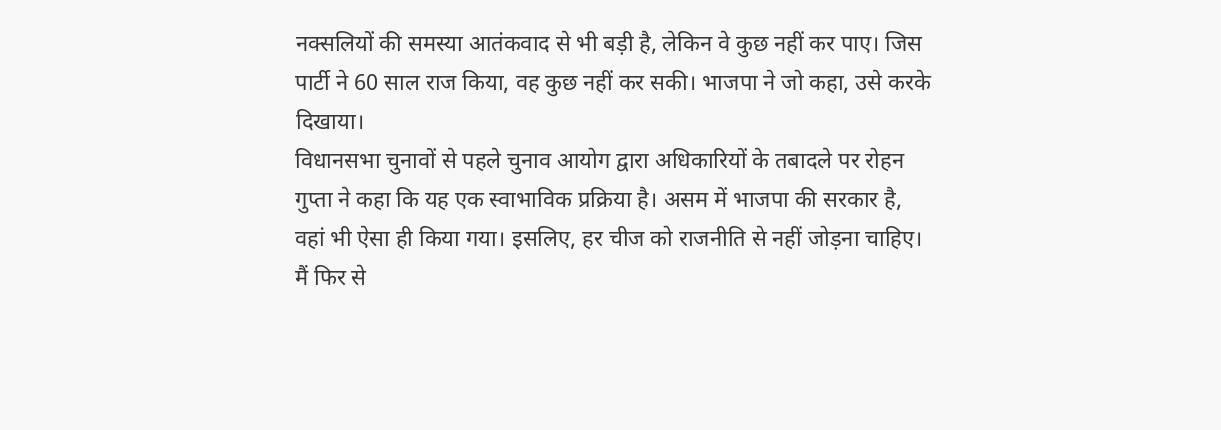नक्सलियों की समस्या आतंकवाद से भी बड़ी है, लेकिन वे कुछ नहीं कर पाए। जिस पार्टी ने 60 साल राज किया, वह कुछ नहीं कर सकी। भाजपा ने जो कहा, उसे करके दिखाया।
विधानसभा चुनावों से पहले चुनाव आयोग द्वारा अधिकारियों के तबादले पर रोहन गुप्ता ने कहा कि यह एक स्वाभाविक प्रक्रिया है। असम में भाजपा की सरकार है, वहां भी ऐसा ही किया गया। इसलिए, हर चीज को राजनीति से नहीं जोड़ना चाहिए। मैं फिर से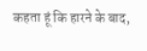कहता हूं कि हारने के बाद,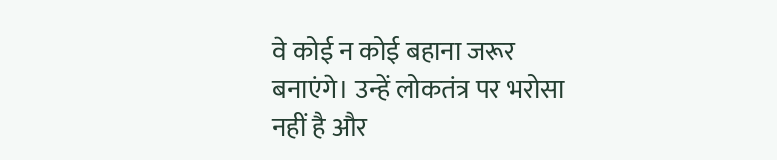वे कोई न कोई बहाना जरूर बनाएंगे। उन्हें लोकतंत्र पर भरोसा नहीं है और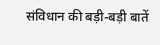संविधान की बड़ी-बड़ी बातें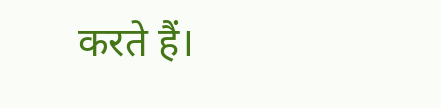करते हैं।